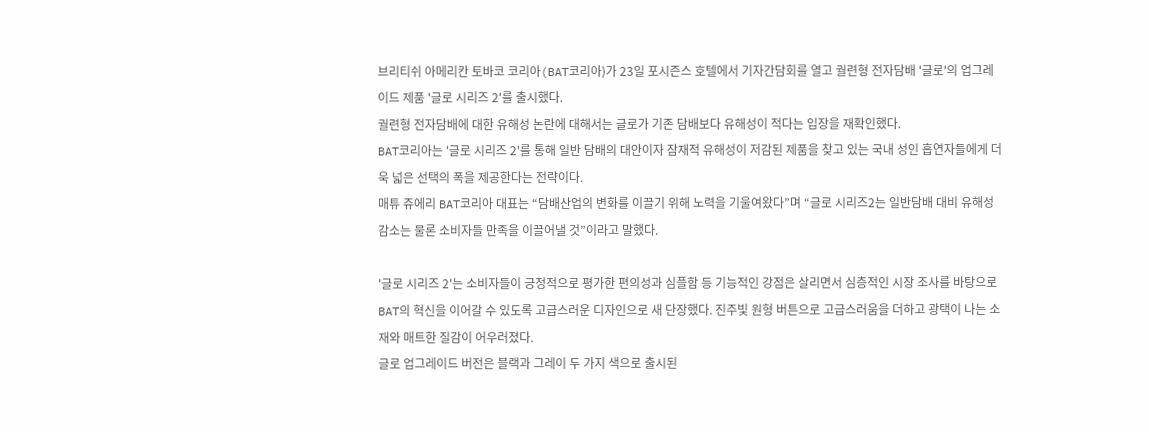브리티쉬 아메리칸 토바코 코리아(BAT코리아)가 23일 포시즌스 호텔에서 기자간담회를 열고 궐련형 전자담배 '글로'의 업그레이드 제품 '글로 시리즈 2'를 출시했다.
궐련형 전자담배에 대한 유해성 논란에 대해서는 글로가 기존 담배보다 유해성이 적다는 입장을 재확인했다.
BAT코리아는 '글로 시리즈 2'를 통해 일반 담배의 대안이자 잠재적 유해성이 저감된 제품을 찾고 있는 국내 성인 흡연자들에게 더욱 넓은 선택의 폭을 제공한다는 전략이다.
매튜 쥬에리 BAT코리아 대표는 “담배산업의 변화를 이끌기 위해 노력을 기울여왔다”며 “글로 시리즈2는 일반담배 대비 유해성감소는 물론 소비자들 만족을 이끌어낼 것”이라고 말했다.

'글로 시리즈 2'는 소비자들이 긍정적으로 평가한 편의성과 심플함 등 기능적인 강점은 살리면서 심층적인 시장 조사를 바탕으로 BAT의 혁신을 이어갈 수 있도록 고급스러운 디자인으로 새 단장했다. 진주빛 원형 버튼으로 고급스러움을 더하고 광택이 나는 소재와 매트한 질감이 어우러졌다.
글로 업그레이드 버전은 블랙과 그레이 두 가지 색으로 출시된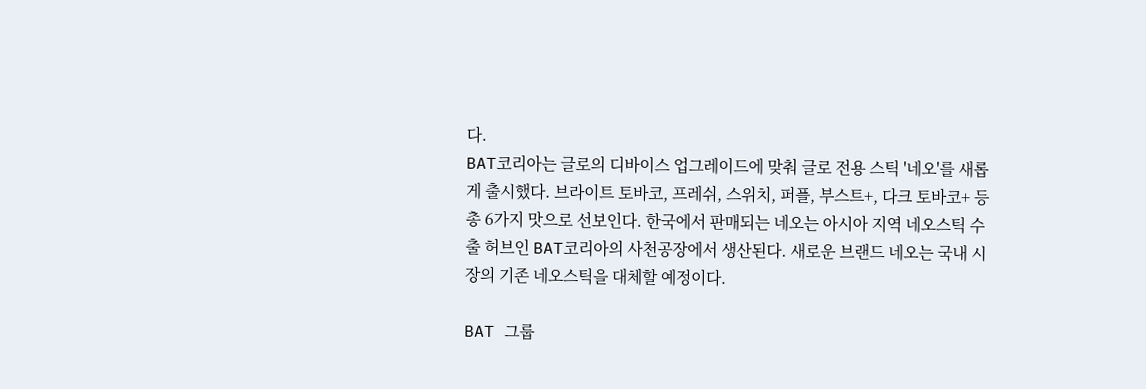다.
BAT코리아는 글로의 디바이스 업그레이드에 맞춰 글로 전용 스틱 '네오'를 새롭게 출시했다. 브라이트 토바코, 프레쉬, 스위치, 퍼플, 부스트+, 다크 토바코+ 등 총 6가지 맛으로 선보인다. 한국에서 판매되는 네오는 아시아 지역 네오스틱 수출 허브인 BAT코리아의 사천공장에서 생산된다. 새로운 브랜드 네오는 국내 시장의 기존 네오스틱을 대체할 예정이다.

BAT 그룹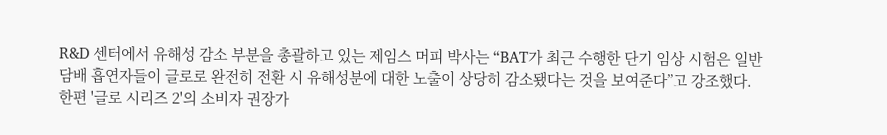R&D 센터에서 유해성 감소 부분을 총괄하고 있는 제임스 머피 박사는 “BAT가 최근 수행한 단기 임상 시험은 일반 담배 흡연자들이 글로로 완전히 전환 시 유해성분에 대한 노출이 상당히 감소됐다는 것을 보여준다”고 강조했다.
한편 '글로 시리즈 2'의 소비자 권장가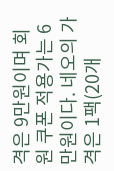격은 9만원이며 회원 쿠폰 적용가는 6만원이다. 네오의 가격은 1팩(20개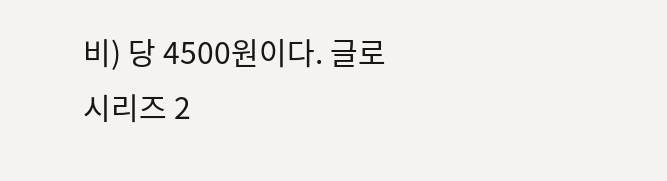비) 당 4500원이다. 글로 시리즈 2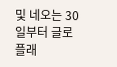및 네오는 30일부터 글로 플래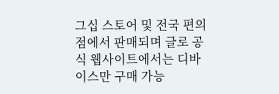그십 스토어 및 전국 편의점에서 판매되며 글로 공식 웹사이트에서는 디바이스만 구매 가능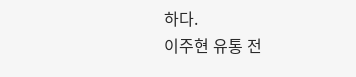하다.
이주현 유통 전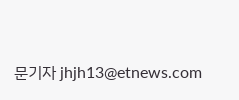문기자 jhjh13@etnews.com